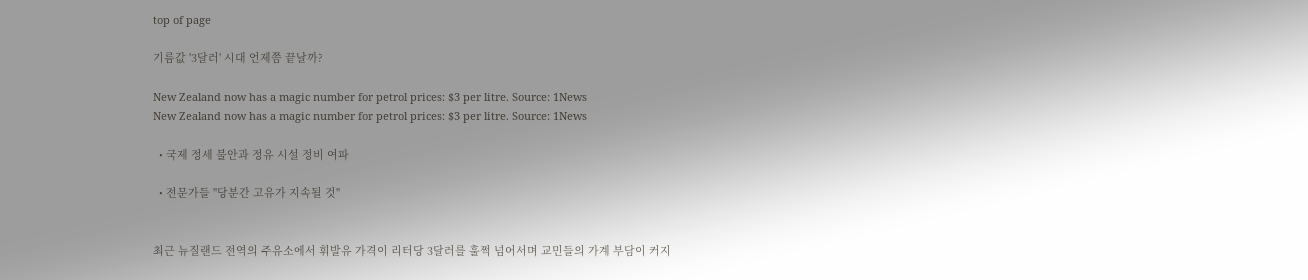top of page

기름값 '3달러' 시대 언제쯤 끝날까?

New Zealand now has a magic number for petrol prices: $3 per litre. Source: 1News
New Zealand now has a magic number for petrol prices: $3 per litre. Source: 1News

  • 국제 정세 불안과 정유 시설 정비 여파

  • 전문가들 "당분간 고유가 지속될 것"


최근 뉴질랜드 전역의 주유소에서 휘발유 가격이 리터당 3달러를 훌쩍 넘어서며 교민들의 가계 부담이 커지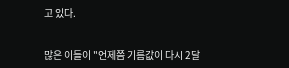고 있다.


많은 이들이 "언제쯤 기름값이 다시 2달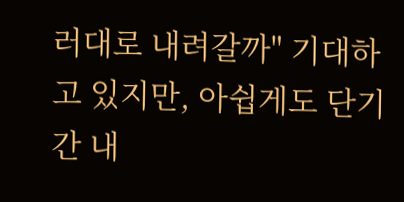러대로 내려갈까" 기대하고 있지만, 아쉽게도 단기간 내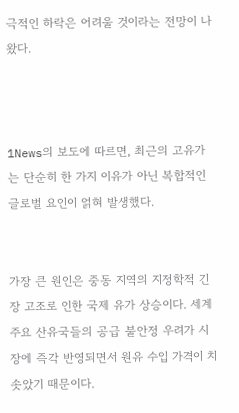극적인 하락은 어려울 것이라는 전망이 나왔다.



1News의 보도에 따르면, 최근의 고유가는 단순히 한 가지 이유가 아닌 복합적인 글로벌 요인이 얽혀 발생했다.


가장 큰 원인은 중동 지역의 지정학적 긴장 고조로 인한 국제 유가 상승이다. 세계 주요 산유국들의 공급 불안정 우려가 시장에 즉각 반영되면서 원유 수입 가격이 치솟았기 때문이다.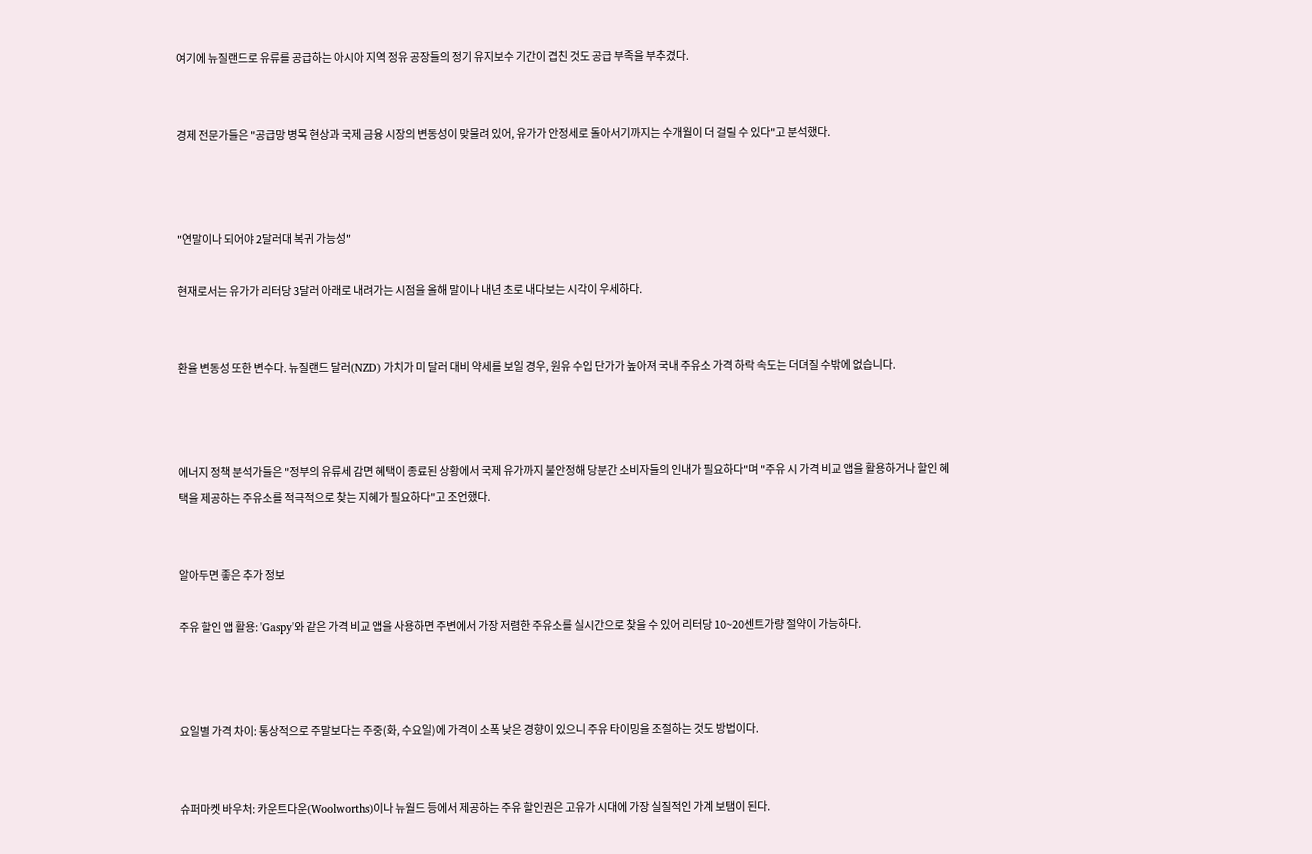여기에 뉴질랜드로 유류를 공급하는 아시아 지역 정유 공장들의 정기 유지보수 기간이 겹친 것도 공급 부족을 부추겼다.


경제 전문가들은 "공급망 병목 현상과 국제 금융 시장의 변동성이 맞물려 있어, 유가가 안정세로 돌아서기까지는 수개월이 더 걸릴 수 있다"고 분석했다.



"연말이나 되어야 2달러대 복귀 가능성"

현재로서는 유가가 리터당 3달러 아래로 내려가는 시점을 올해 말이나 내년 초로 내다보는 시각이 우세하다.


환율 변동성 또한 변수다. 뉴질랜드 달러(NZD) 가치가 미 달러 대비 약세를 보일 경우, 원유 수입 단가가 높아져 국내 주유소 가격 하락 속도는 더뎌질 수밖에 없습니다.



에너지 정책 분석가들은 "정부의 유류세 감면 혜택이 종료된 상황에서 국제 유가까지 불안정해 당분간 소비자들의 인내가 필요하다"며 "주유 시 가격 비교 앱을 활용하거나 할인 혜택을 제공하는 주유소를 적극적으로 찾는 지혜가 필요하다"고 조언했다.


알아두면 좋은 추가 정보

주유 할인 앱 활용: 'Gaspy'와 같은 가격 비교 앱을 사용하면 주변에서 가장 저렴한 주유소를 실시간으로 찾을 수 있어 리터당 10~20센트가량 절약이 가능하다.



요일별 가격 차이: 통상적으로 주말보다는 주중(화, 수요일)에 가격이 소폭 낮은 경향이 있으니 주유 타이밍을 조절하는 것도 방법이다.


슈퍼마켓 바우처: 카운트다운(Woolworths)이나 뉴월드 등에서 제공하는 주유 할인권은 고유가 시대에 가장 실질적인 가계 보탬이 된다.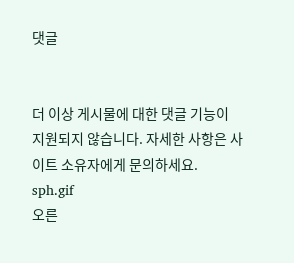댓글


더 이상 게시물에 대한 댓글 기능이 지원되지 않습니다. 자세한 사항은 사이트 소유자에게 문의하세요.
sph.gif
오른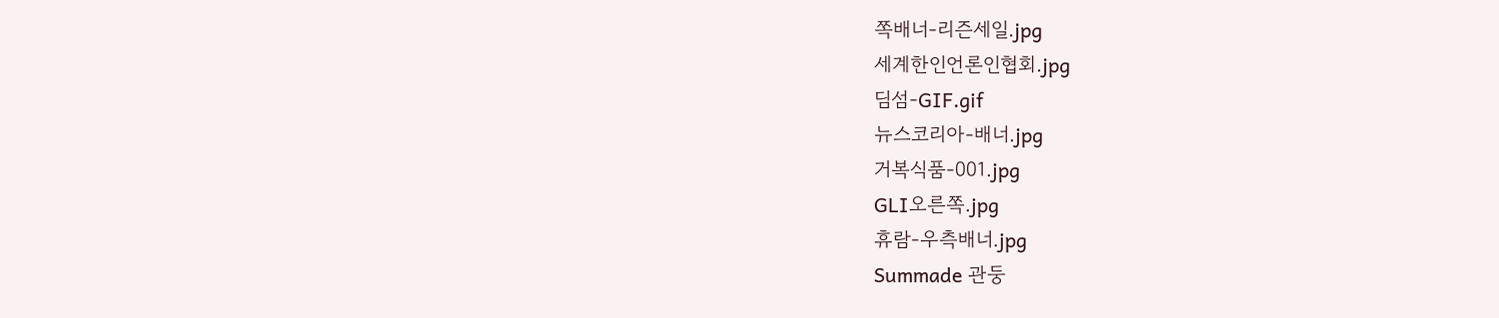쪽배너-리즌세일.jpg
세계한인언론인협회.jpg
딤섬-GIF.gif
뉴스코리아-배너.jpg
거복식품-001.jpg
GLI오른쪽.jpg
휴람-우측배너.jpg
Summade 관둥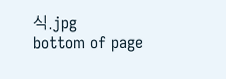식.jpg
bottom of page